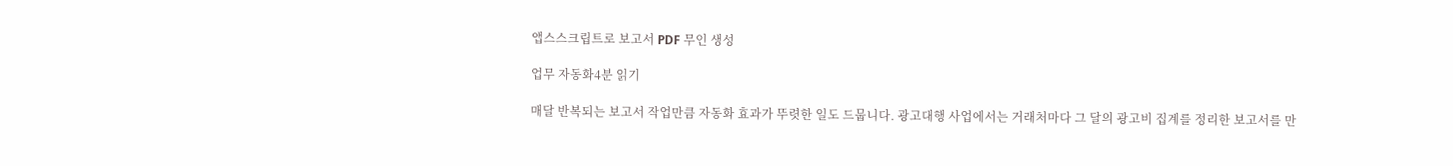앱스스크립트로 보고서 PDF 무인 생성

업무 자동화4분 읽기

매달 반복되는 보고서 작업만큼 자동화 효과가 뚜렷한 일도 드뭅니다. 광고대행 사업에서는 거래처마다 그 달의 광고비 집계를 정리한 보고서를 만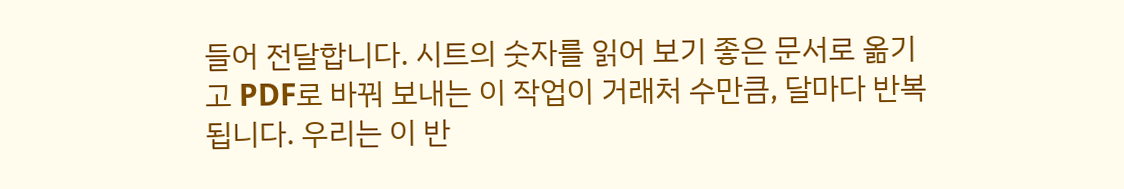들어 전달합니다. 시트의 숫자를 읽어 보기 좋은 문서로 옮기고 PDF로 바꿔 보내는 이 작업이 거래처 수만큼, 달마다 반복됩니다. 우리는 이 반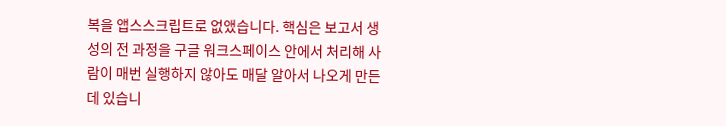복을 앱스스크립트로 없앴습니다. 핵심은 보고서 생성의 전 과정을 구글 워크스페이스 안에서 처리해 사람이 매번 실행하지 않아도 매달 알아서 나오게 만든 데 있습니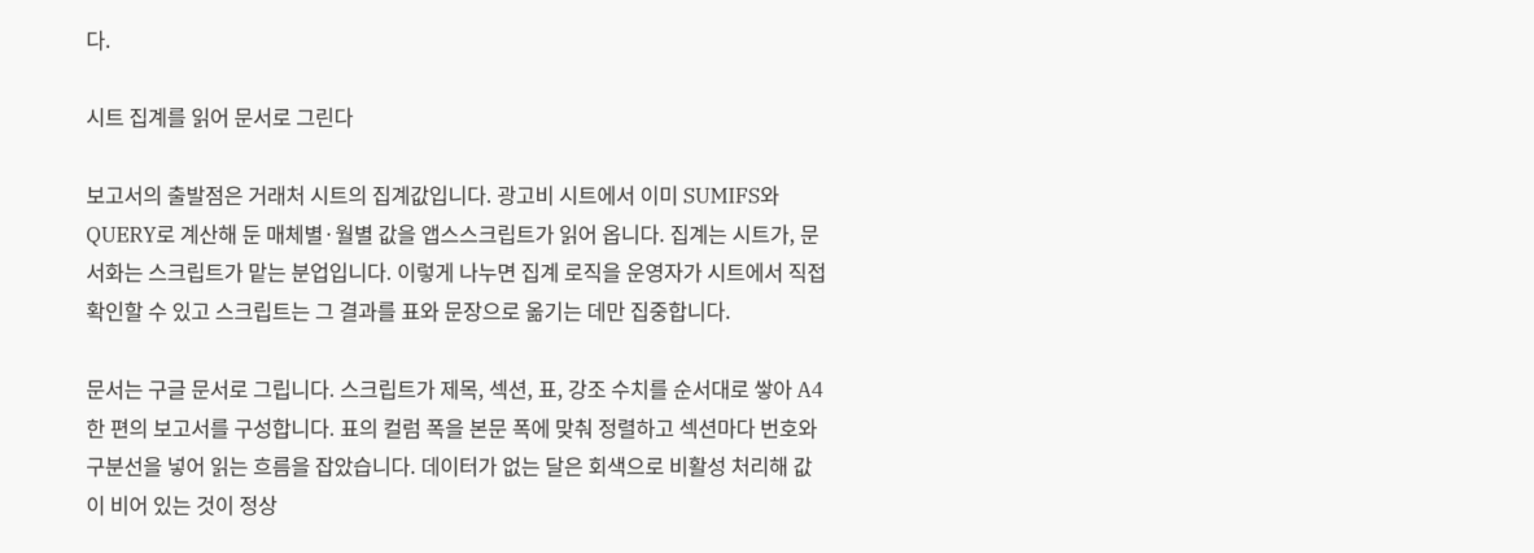다.

시트 집계를 읽어 문서로 그린다

보고서의 출발점은 거래처 시트의 집계값입니다. 광고비 시트에서 이미 SUMIFS와 QUERY로 계산해 둔 매체별·월별 값을 앱스스크립트가 읽어 옵니다. 집계는 시트가, 문서화는 스크립트가 맡는 분업입니다. 이렇게 나누면 집계 로직을 운영자가 시트에서 직접 확인할 수 있고 스크립트는 그 결과를 표와 문장으로 옮기는 데만 집중합니다.

문서는 구글 문서로 그립니다. 스크립트가 제목, 섹션, 표, 강조 수치를 순서대로 쌓아 A4 한 편의 보고서를 구성합니다. 표의 컬럼 폭을 본문 폭에 맞춰 정렬하고 섹션마다 번호와 구분선을 넣어 읽는 흐름을 잡았습니다. 데이터가 없는 달은 회색으로 비활성 처리해 값이 비어 있는 것이 정상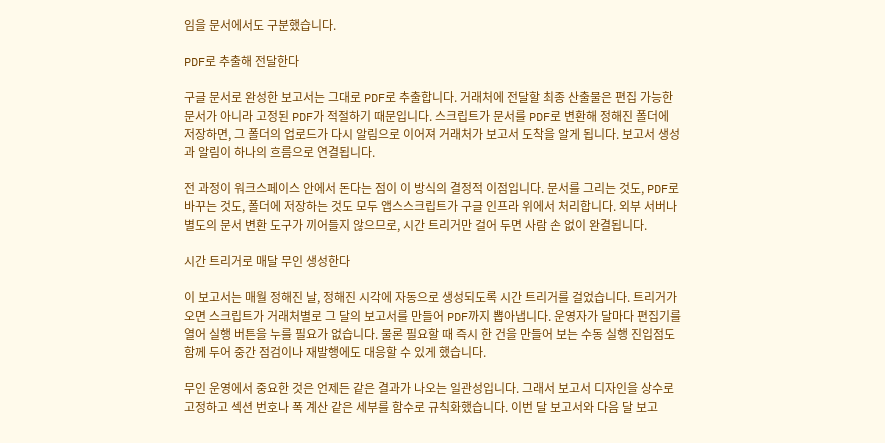임을 문서에서도 구분했습니다.

PDF로 추출해 전달한다

구글 문서로 완성한 보고서는 그대로 PDF로 추출합니다. 거래처에 전달할 최종 산출물은 편집 가능한 문서가 아니라 고정된 PDF가 적절하기 때문입니다. 스크립트가 문서를 PDF로 변환해 정해진 폴더에 저장하면, 그 폴더의 업로드가 다시 알림으로 이어져 거래처가 보고서 도착을 알게 됩니다. 보고서 생성과 알림이 하나의 흐름으로 연결됩니다.

전 과정이 워크스페이스 안에서 돈다는 점이 이 방식의 결정적 이점입니다. 문서를 그리는 것도, PDF로 바꾸는 것도, 폴더에 저장하는 것도 모두 앱스스크립트가 구글 인프라 위에서 처리합니다. 외부 서버나 별도의 문서 변환 도구가 끼어들지 않으므로, 시간 트리거만 걸어 두면 사람 손 없이 완결됩니다.

시간 트리거로 매달 무인 생성한다

이 보고서는 매월 정해진 날, 정해진 시각에 자동으로 생성되도록 시간 트리거를 걸었습니다. 트리거가 오면 스크립트가 거래처별로 그 달의 보고서를 만들어 PDF까지 뽑아냅니다. 운영자가 달마다 편집기를 열어 실행 버튼을 누를 필요가 없습니다. 물론 필요할 때 즉시 한 건을 만들어 보는 수동 실행 진입점도 함께 두어 중간 점검이나 재발행에도 대응할 수 있게 했습니다.

무인 운영에서 중요한 것은 언제든 같은 결과가 나오는 일관성입니다. 그래서 보고서 디자인을 상수로 고정하고 섹션 번호나 폭 계산 같은 세부를 함수로 규칙화했습니다. 이번 달 보고서와 다음 달 보고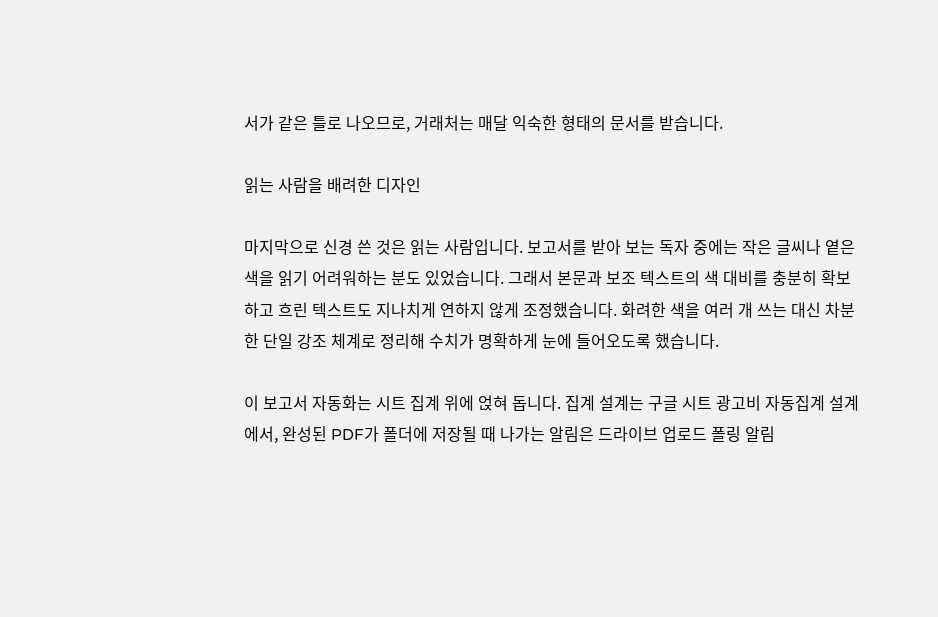서가 같은 틀로 나오므로, 거래처는 매달 익숙한 형태의 문서를 받습니다.

읽는 사람을 배려한 디자인

마지막으로 신경 쓴 것은 읽는 사람입니다. 보고서를 받아 보는 독자 중에는 작은 글씨나 옅은 색을 읽기 어려워하는 분도 있었습니다. 그래서 본문과 보조 텍스트의 색 대비를 충분히 확보하고 흐린 텍스트도 지나치게 연하지 않게 조정했습니다. 화려한 색을 여러 개 쓰는 대신 차분한 단일 강조 체계로 정리해 수치가 명확하게 눈에 들어오도록 했습니다.

이 보고서 자동화는 시트 집계 위에 얹혀 돕니다. 집계 설계는 구글 시트 광고비 자동집계 설계에서, 완성된 PDF가 폴더에 저장될 때 나가는 알림은 드라이브 업로드 폴링 알림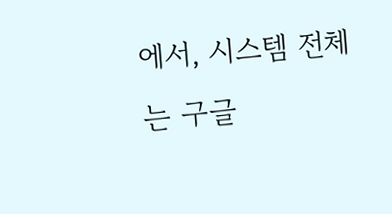에서, 시스템 전체는 구글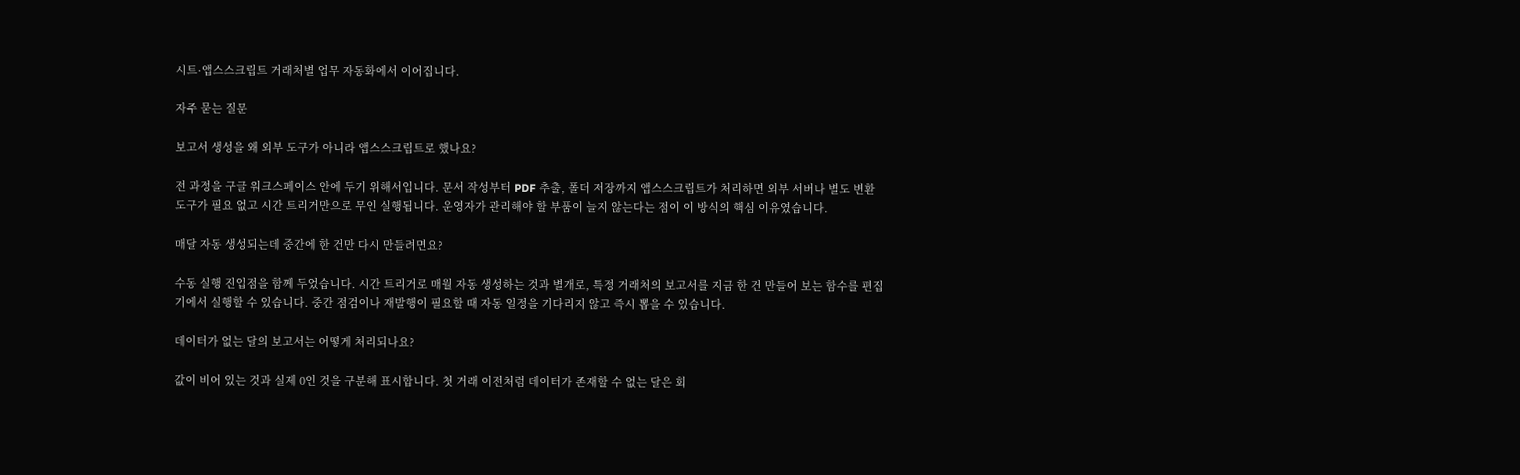시트·앱스스크립트 거래처별 업무 자동화에서 이어집니다.

자주 묻는 질문

보고서 생성을 왜 외부 도구가 아니라 앱스스크립트로 했나요?

전 과정을 구글 워크스페이스 안에 두기 위해서입니다. 문서 작성부터 PDF 추출, 폴더 저장까지 앱스스크립트가 처리하면 외부 서버나 별도 변환 도구가 필요 없고 시간 트리거만으로 무인 실행됩니다. 운영자가 관리해야 할 부품이 늘지 않는다는 점이 이 방식의 핵심 이유였습니다.

매달 자동 생성되는데 중간에 한 건만 다시 만들려면요?

수동 실행 진입점을 함께 두었습니다. 시간 트리거로 매월 자동 생성하는 것과 별개로, 특정 거래처의 보고서를 지금 한 건 만들어 보는 함수를 편집기에서 실행할 수 있습니다. 중간 점검이나 재발행이 필요할 때 자동 일정을 기다리지 않고 즉시 뽑을 수 있습니다.

데이터가 없는 달의 보고서는 어떻게 처리되나요?

값이 비어 있는 것과 실제 0인 것을 구분해 표시합니다. 첫 거래 이전처럼 데이터가 존재할 수 없는 달은 회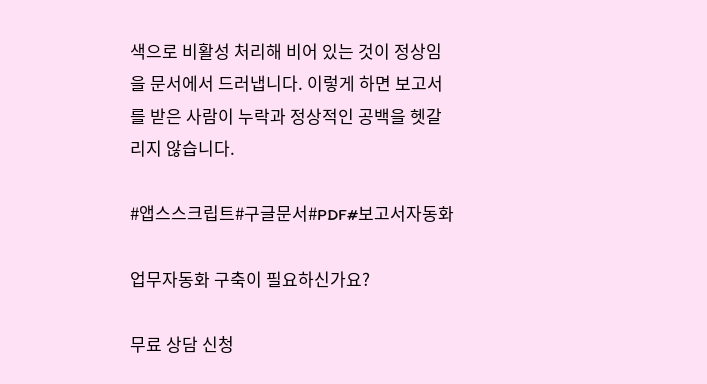색으로 비활성 처리해 비어 있는 것이 정상임을 문서에서 드러냅니다. 이렇게 하면 보고서를 받은 사람이 누락과 정상적인 공백을 헷갈리지 않습니다.

#앱스스크립트#구글문서#PDF#보고서자동화

업무자동화 구축이 필요하신가요?

무료 상담 신청